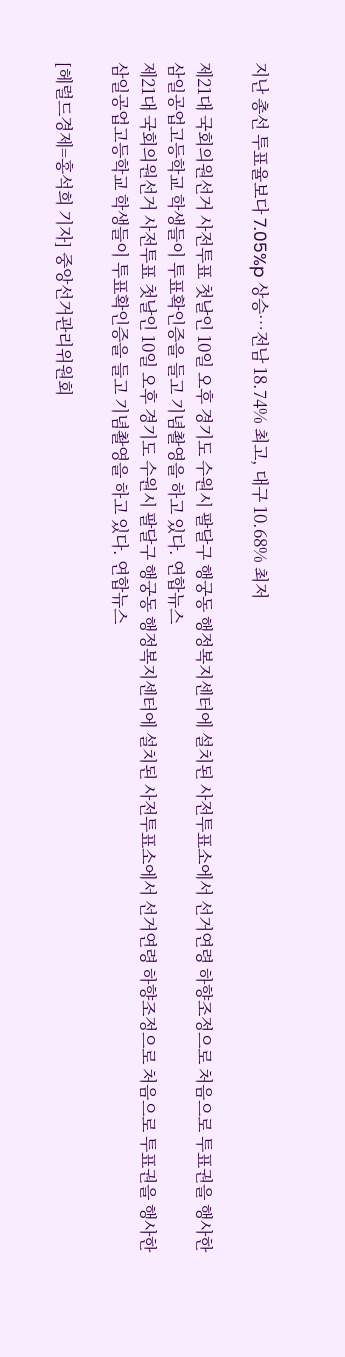지난 총선 투표율보다 7.05%p 상승…전남 18.74% 최고, 대구 10.68% 최저

제21대 국회의원선거 사전투표 첫날인 10일 오후 경기도 수원시 팔달구 행궁동 행정복지센터에 설치된 사전투표소에서 선거연령 하향조정으로 처음으로 투표권을 행사한 삼일공업고등학교 학생들이 투표확인증을 들고 기념촬영을 하고 있다. 연합뉴스
제21대 국회의원선거 사전투표 첫날인 10일 오후 경기도 수원시 팔달구 행궁동 행정복지센터에 설치된 사전투표소에서 선거연령 하향조정으로 처음으로 투표권을 행사한 삼일공업고등학교 학생들이 투표확인증을 들고 기념촬영을 하고 있다. 연합뉴스

[헤럴드경제=홍석희 기자] 중앙선거관리위원회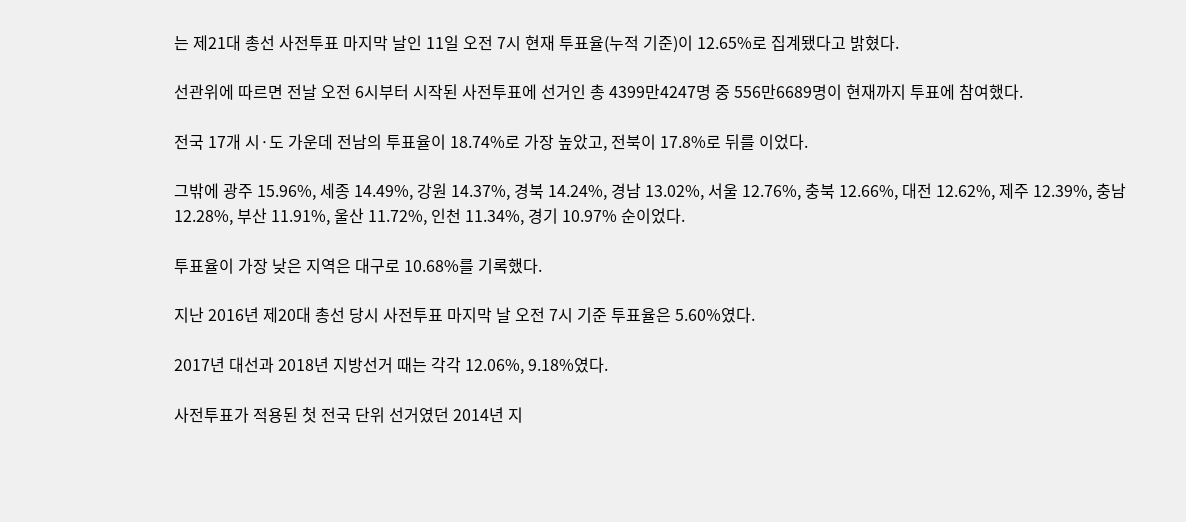는 제21대 총선 사전투표 마지막 날인 11일 오전 7시 현재 투표율(누적 기준)이 12.65%로 집계됐다고 밝혔다.

선관위에 따르면 전날 오전 6시부터 시작된 사전투표에 선거인 총 4399만4247명 중 556만6689명이 현재까지 투표에 참여했다.

전국 17개 시·도 가운데 전남의 투표율이 18.74%로 가장 높았고, 전북이 17.8%로 뒤를 이었다.

그밖에 광주 15.96%, 세종 14.49%, 강원 14.37%, 경북 14.24%, 경남 13.02%, 서울 12.76%, 충북 12.66%, 대전 12.62%, 제주 12.39%, 충남 12.28%, 부산 11.91%, 울산 11.72%, 인천 11.34%, 경기 10.97% 순이었다.

투표율이 가장 낮은 지역은 대구로 10.68%를 기록했다.

지난 2016년 제20대 총선 당시 사전투표 마지막 날 오전 7시 기준 투표율은 5.60%였다.

2017년 대선과 2018년 지방선거 때는 각각 12.06%, 9.18%였다.

사전투표가 적용된 첫 전국 단위 선거였던 2014년 지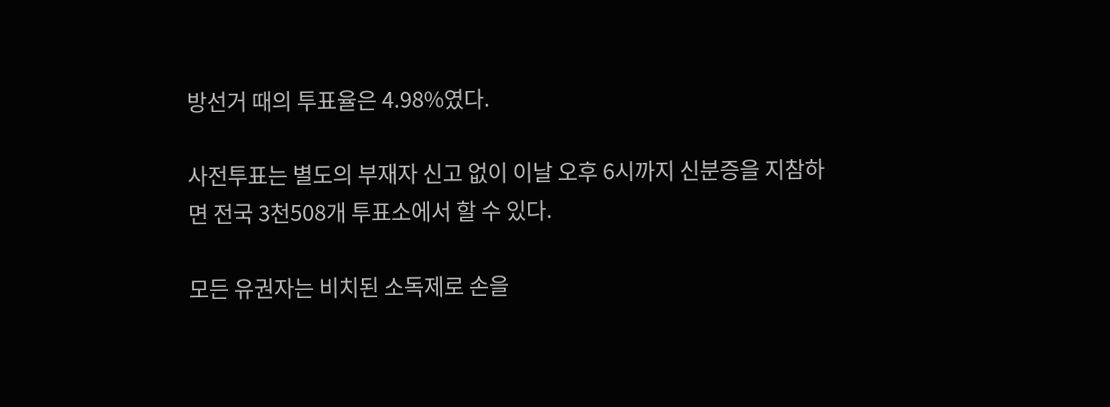방선거 때의 투표율은 4.98%였다.

사전투표는 별도의 부재자 신고 없이 이날 오후 6시까지 신분증을 지참하면 전국 3천508개 투표소에서 할 수 있다.

모든 유권자는 비치된 소독제로 손을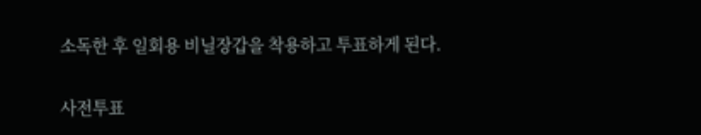소독한 후 일회용 비닐장갑을 착용하고 투표하게 된다.

사전투표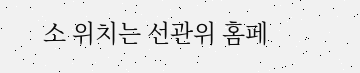소 위치는 선관위 홈페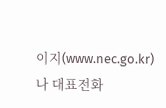이지(www.nec.go.kr)나 대표전화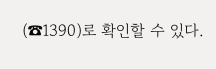(☎1390)로 확인할 수 있다.